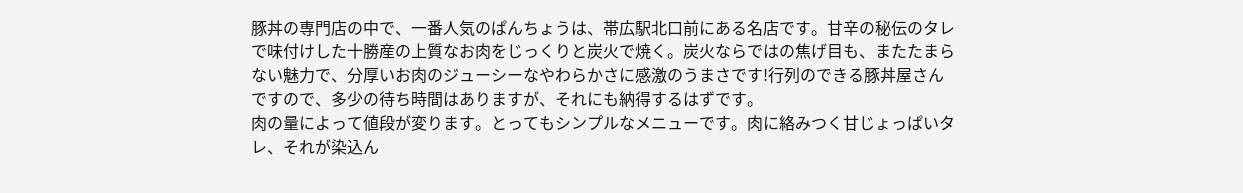豚丼の専門店の中で、一番人気のぱんちょうは、帯広駅北口前にある名店です。甘辛の秘伝のタレで味付けした十勝産の上質なお肉をじっくりと炭火で焼く。炭火ならではの焦げ目も、またたまらない魅力で、分厚いお肉のジューシーなやわらかさに感激のうまさです!行列のできる豚丼屋さんですので、多少の待ち時間はありますが、それにも納得するはずです。
肉の量によって値段が変ります。とってもシンプルなメニューです。肉に絡みつく甘じょっぱいタレ、それが染込ん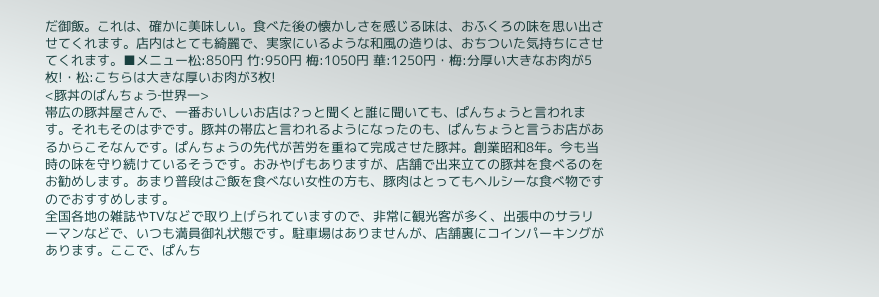だ御飯。これは、確かに美味しい。食べた後の懐かしさを感じる味は、おふくろの味を思い出させてくれます。店内はとても綺麗で、実家にいるような和風の造りは、おちついた気持ちにさせてくれます。■メニュー松:850円 竹:950円 梅:1050円 華:1250円・梅:分厚い大きなお肉が5枚!・松:こちらは大きな厚いお肉が3枚!
<豚丼のぱんちょう‐世界一>
帯広の豚丼屋さんで、一番おいしいお店は?っと聞くと誰に聞いても、ぱんちょうと言われます。それもそのはずです。豚丼の帯広と言われるようになったのも、ぱんちょうと言うお店があるからこそなんです。ぱんちょうの先代が苦労を重ねて完成させた豚丼。創業昭和8年。今も当時の味を守り続けているそうです。おみやげもありますが、店舗で出来立ての豚丼を食べるのをお勧めします。あまり普段はご飯を食べない女性の方も、豚肉はとってもヘルシーな食べ物ですのでおすすめします。
全国各地の雑誌やTVなどで取り上げられていますので、非常に観光客が多く、出張中のサラリーマンなどで、いつも満員御礼状態です。駐車場はありませんが、店舗裏にコインパーキングがあります。ここで、ぱんち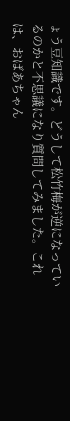ょう豆知識です。どうして松竹梅が逆になっているのかと不思議になり質問してみました。これは、おばあちゃん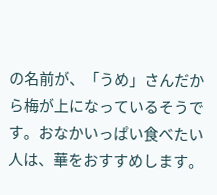の名前が、「うめ」さんだから梅が上になっているそうです。おなかいっぱい食べたい人は、華をおすすめします。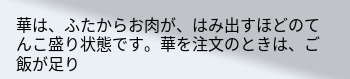華は、ふたからお肉が、はみ出すほどのてんこ盛り状態です。華を注文のときは、ご飯が足り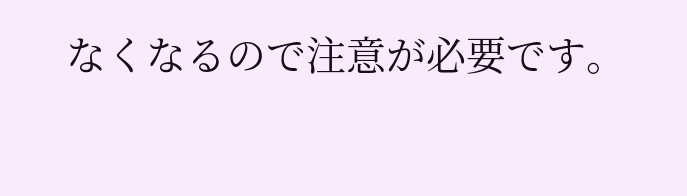なくなるので注意が必要です。